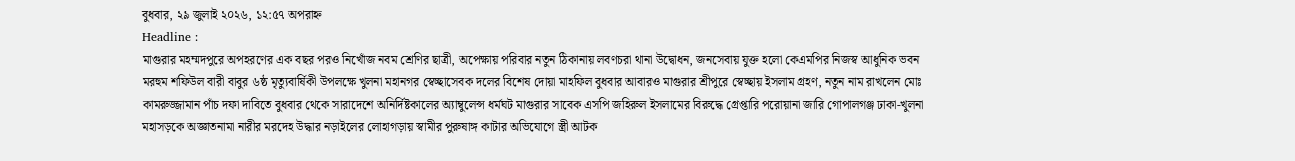বুধবার, ২৯ জুলাই ২০২৬, ১২:৫৭ অপরাহ্ন
Headline :
মাগুরার মহম্মদপুরে অপহরণের এক বছর পরও নিখোঁজ নবম শ্রেণির ছাত্রী, অপেক্ষায় পরিবার নতুন ঠিকানায় লবণচরা থানা উদ্বোধন, জনসেবায় যুক্ত হলো কেএমপির নিজস্ব আধুনিক ভবন মরহুম শফিউল বারী বাবুর ৬ষ্ঠ মৃত্যুবার্ষিকী উপলক্ষে খুলনা মহানগর স্বেচ্ছাসেবক দলের বিশেষ দোয়া মাহফিল বুধবার আবারও মাগুরার শ্রীপুরে স্বেচ্ছায় ইসলাম গ্রহণ, নতুন নাম রাখলেন মোঃ কামরুজ্জামান পাঁচ দফা দাবিতে বুধবার থেকে সারাদেশে অনির্দিষ্টকালের অ্যাম্বুলেন্স ধর্মঘট মাগুরার সাবেক এসপি জহিরুল ইসলামের বিরুদ্ধে গ্রেপ্তারি পরোয়ানা জারি গোপালগঞ্জ ঢাকা-খুলনা মহাসড়কে অজ্ঞাতনামা নারীর মরদেহ উদ্ধার নড়াইলের লোহাগড়ায় স্বামীর পুরুষাঙ্গ কাটার অভিযোগে স্ত্রী আটক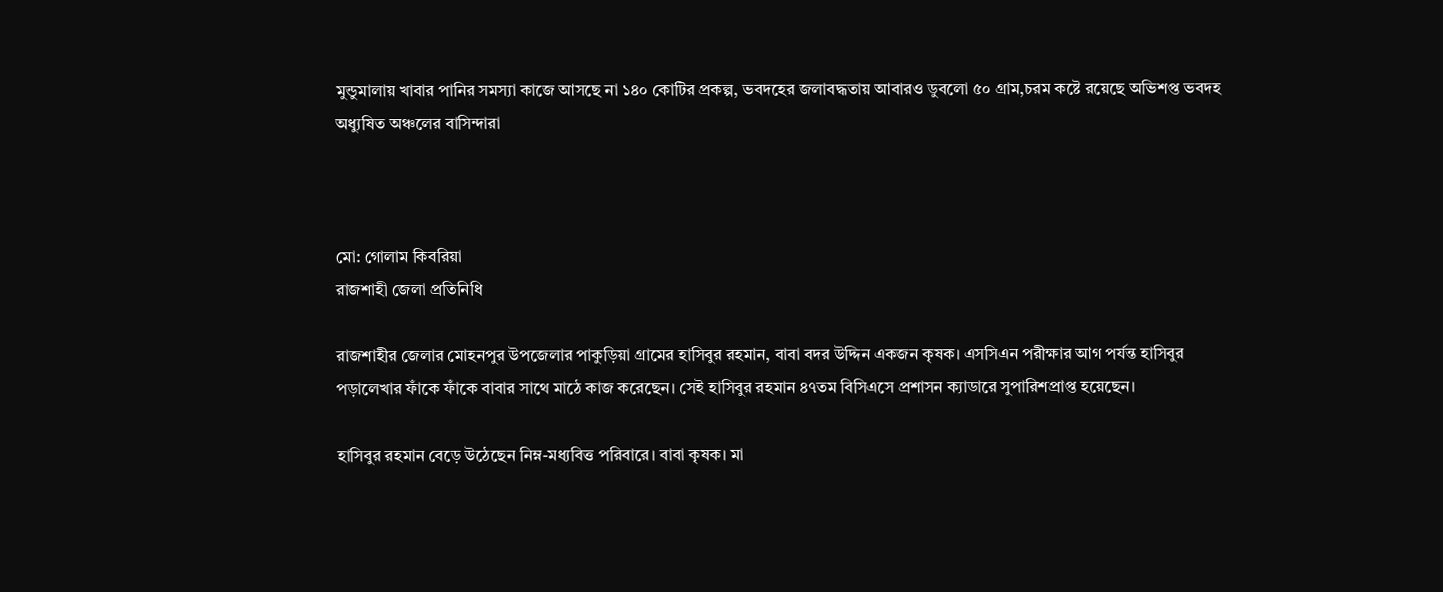মুন্ডুমালায় খাবার পানির সমস্যা কাজে আসছে না ১৪০ কোটির প্রকল্প, ভবদহের জলাবদ্ধতায় আবারও ডুবলো ৫০ গ্রাম,চরম কষ্টে রয়েছে অভিশপ্ত ভবদহ অধ্যুষিত অঞ্চলের বাসিন্দারা



মো: গোলাম কিবরিয়া
রাজশাহী জেলা প্রতিনিধি

রাজশাহীর জেলার মোহনপুর উপজেলার পাকুড়িয়া গ্রামের হাসিবুর রহমান, বাবা বদর উদ্দিন একজন কৃষক। এসসিএন পরীক্ষার আগ পর্যন্ত হাসিবুর পড়ালেখার ফাঁকে ফাঁকে বাবার সাথে মাঠে কাজ করেছেন। সেই হাসিবুর রহমান ৪৭তম বিসিএসে প্রশাসন ক্যাডারে সুপারিশপ্রাপ্ত হয়েছেন।

হাসিবুর রহমান বেড়ে উঠেছেন নিম্ন-মধ্যবিত্ত পরিবারে। বাবা কৃষক। মা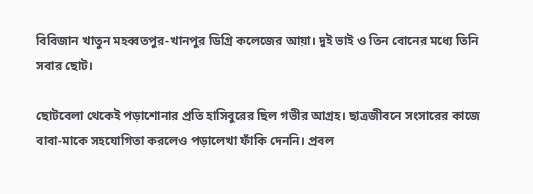বিবিজান খাতুন মহব্বতপুর-খানপুর ডিগ্রি কলেজের আয়া। দুই ভাই ও তিন বোনের মধ্যে তিনি সবার ছোট।

ছোটবেলা থেকেই পড়াশোনার প্রতি হাসিবুরের ছিল গভীর আগ্রহ। ছাত্রজীবনে সংসারের কাজে বাবা-মাকে সহযোগিতা করলেও পড়ালেখা ফাঁকি দেননি। প্রবল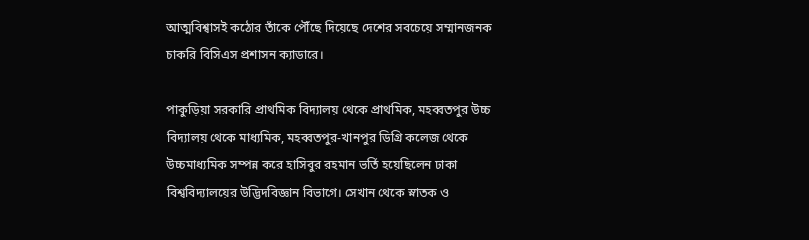আত্মবিশ্বাসই কঠোর তাঁকে পৌঁছে দিয়েছে দেশের সবচেয়ে সম্মানজনক চাকরি বিসিএস প্রশাসন ক্যাডারে।

পাকুড়িয়া সরকারি প্রাথমিক বিদ্যালয় থেকে প্রাথমিক, মহব্বতপুর উচ্চ বিদ্যালয় থেকে মাধ্যমিক, মহব্বতপুর-খানপুর ডিগ্রি কলেজ থেকে উচ্চমাধ্যমিক সম্পন্ন করে হাসিবুর রহমান ভর্তি হয়েছিলেন ঢাকা বিশ্ববিদ্যালয়ের উদ্ভিদবিজ্ঞান বিভাগে। সেখান থেকে স্নাতক ও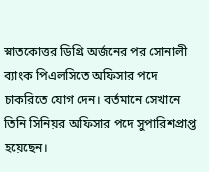স্নাতকোত্তর ডিগ্রি অর্জনের পর সোনালী ব্যাংক পিএলসিতে অফিসার পদে চাকরিতে যোগ দেন। বর্তমানে সেখানে তিনি সিনিয়র অফিসার পদে সুপারিশপ্রাপ্ত হয়েছেন।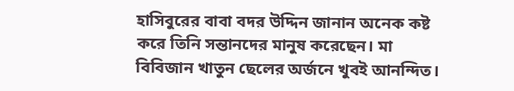হাসিবুরের বাবা বদর উদ্দিন জানান অনেক কষ্ট করে তিনি সন্তানদের মানুষ করেছেন। মা বিবিজান খাতুন ছেলের অর্জনে খুবই আনন্দিত।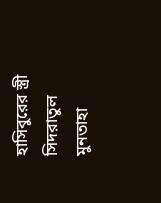হাসিবুরের স্ত্রী সিদরাতুল মুনতাহা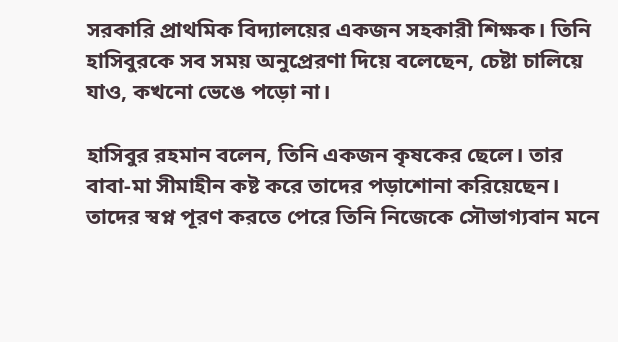সরকারি প্রাথমিক বিদ্যালয়ের একজন সহকারী শিক্ষক। তিনি হাসিবুরকে সব সময় অনুপ্রেরণা দিয়ে বলেছেন, চেষ্টা চালিয়ে যাও, কখনো ভেঙে পড়ো না।

হাসিবুর রহমান বলেন, তিনি একজন কৃষকের ছেলে। তার বাবা-মা সীমাহীন কষ্ট করে তাদের পড়াশোনা করিয়েছেন। তাদের স্বপ্ন পূরণ করতে পেরে তিনি নিজেকে সৌভাগ্যবান মনে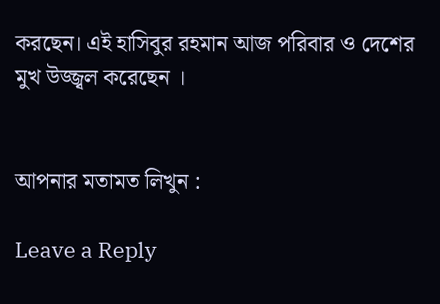করছেন। এই হাসিবুর রহমান আজ পরিবার ও দেশের মুখ উজ্জ্বল করেছেন ।


আপনার মতামত লিখুন :

Leave a Reply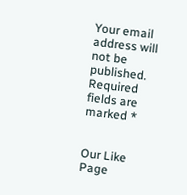Your email address will not be published. Required fields are marked *


Our Like Page